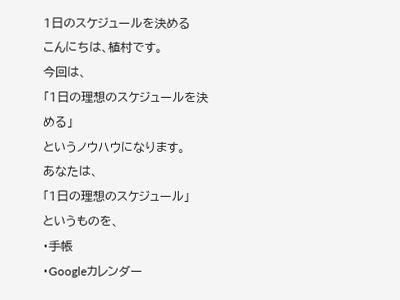1日のスケジュールを決める
こんにちは、植村です。
今回は、
「1日の理想のスケジュールを決める」
というノウハウになります。
あなたは、
「1日の理想のスケジュール」
というものを、
・手帳
・Googleカレンダー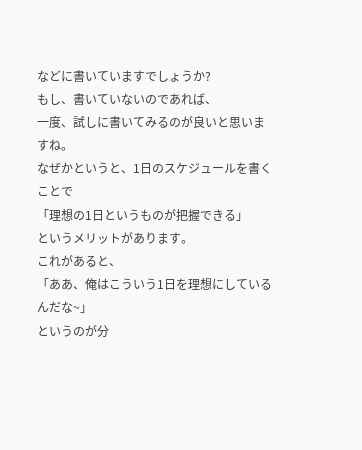などに書いていますでしょうか?
もし、書いていないのであれば、
一度、試しに書いてみるのが良いと思いますね。
なぜかというと、1日のスケジュールを書くことで
「理想の1日というものが把握できる」
というメリットがあります。
これがあると、
「ああ、俺はこういう1日を理想にしているんだな~」
というのが分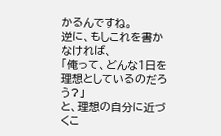かるんですね。
逆に、もしこれを書かなければ、
「俺って、どんな1日を理想としているのだろう?」
と、理想の自分に近づくこ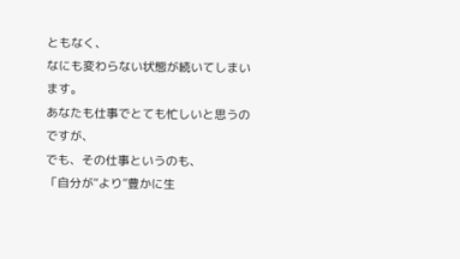ともなく、
なにも変わらない状態が続いてしまいます。
あなたも仕事でとても忙しいと思うのですが、
でも、その仕事というのも、
「自分が“より”豊かに生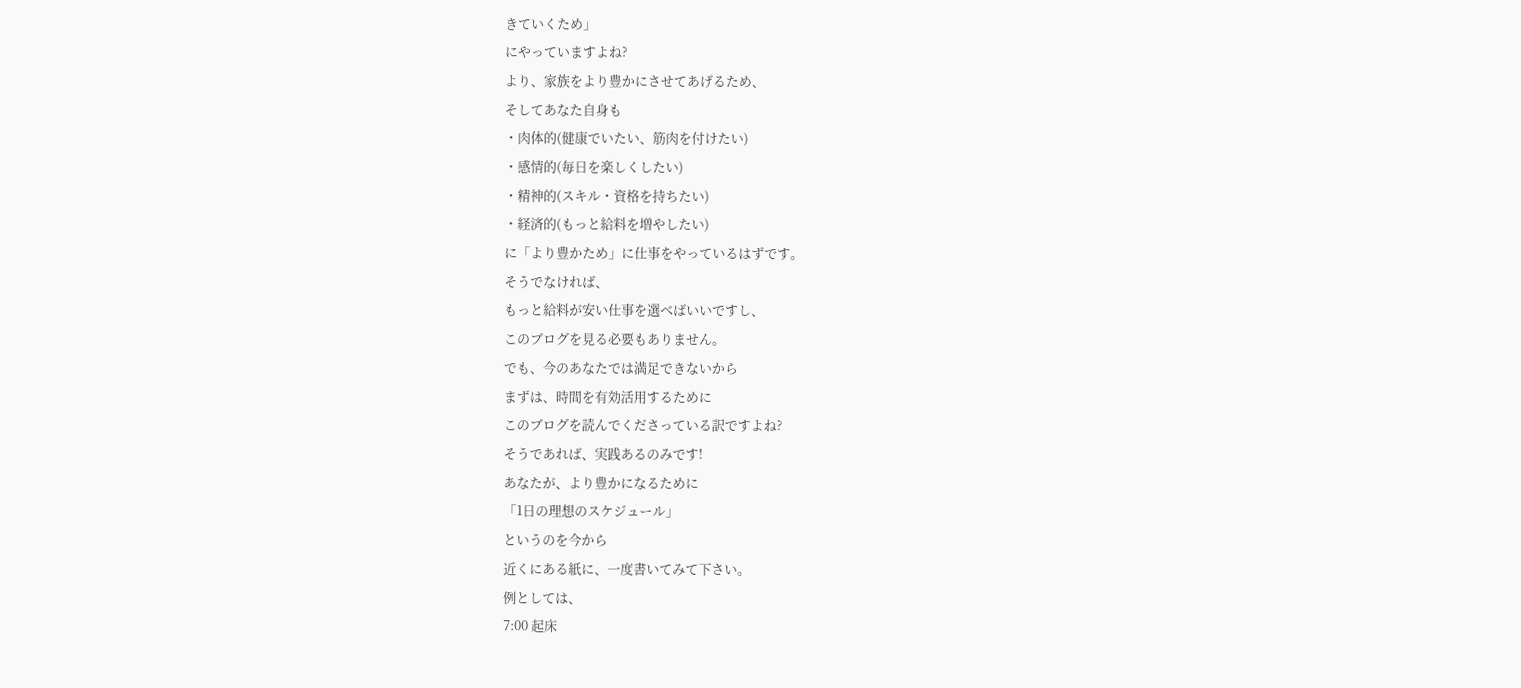きていくため」
にやっていますよね?
より、家族をより豊かにさせてあげるため、
そしてあなた自身も
・肉体的(健康でいたい、筋肉を付けたい)
・感情的(毎日を楽しくしたい)
・精神的(スキル・資格を持ちたい)
・経済的(もっと給料を増やしたい)
に「より豊かため」に仕事をやっているはずです。
そうでなければ、
もっと給料が安い仕事を選べばいいですし、
このブログを見る必要もありません。
でも、今のあなたでは満足できないから
まずは、時間を有効活用するために
このブログを読んでくださっている訳ですよね?
そうであれば、実践あるのみです!
あなたが、より豊かになるために
「1日の理想のスケジュール」
というのを今から
近くにある紙に、一度書いてみて下さい。
例としては、
7:00 起床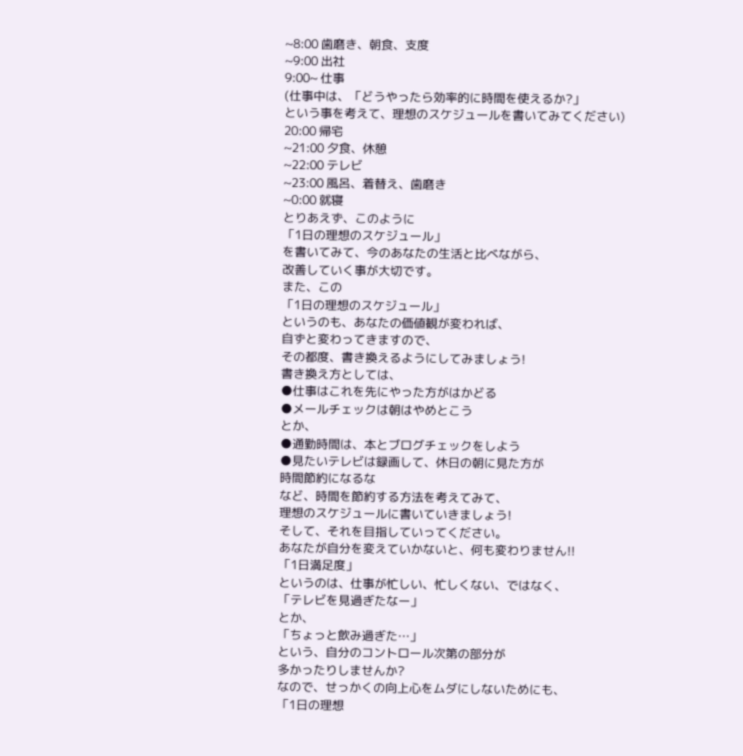~8:00 歯磨き、朝食、支度
~9:00 出社
9:00~ 仕事
(仕事中は、「どうやったら効率的に時間を使えるか?」
という事を考えて、理想のスケジュールを書いてみてください)
20:00 帰宅
~21:00 夕食、休憩
~22:00 テレビ
~23:00 風呂、着替え、歯磨き
~0:00 就寝
とりあえず、このように
「1日の理想のスケジュール」
を書いてみて、今のあなたの生活と比べながら、
改善していく事が大切です。
また、この
「1日の理想のスケジュール」
というのも、あなたの価値観が変われば、
自ずと変わってきますので、
その都度、書き換えるようにしてみましょう!
書き換え方としては、
●仕事はこれを先にやった方がはかどる
●メールチェックは朝はやめとこう
とか、
●通勤時間は、本とブログチェックをしよう
●見たいテレビは録画して、休日の朝に見た方が
時間節約になるな
など、時間を節約する方法を考えてみて、
理想のスケジュールに書いていきましょう!
そして、それを目指していってください。
あなたが自分を変えていかないと、何も変わりません!!
「1日満足度」
というのは、仕事が忙しい、忙しくない、ではなく、
「テレビを見過ぎたなー」
とか、
「ちょっと飲み過ぎた…」
という、自分のコントロール次第の部分が
多かったりしませんか?
なので、せっかくの向上心をムダにしないためにも、
「1日の理想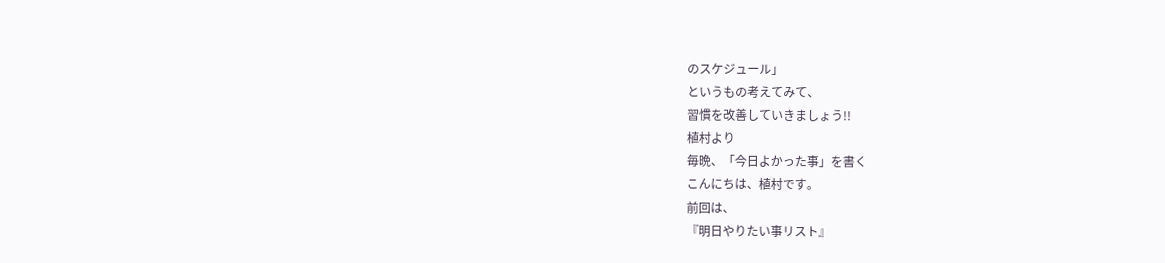のスケジュール」
というもの考えてみて、
習慣を改善していきましょう!!
植村より
毎晩、「今日よかった事」を書く
こんにちは、植村です。
前回は、
『明日やりたい事リスト』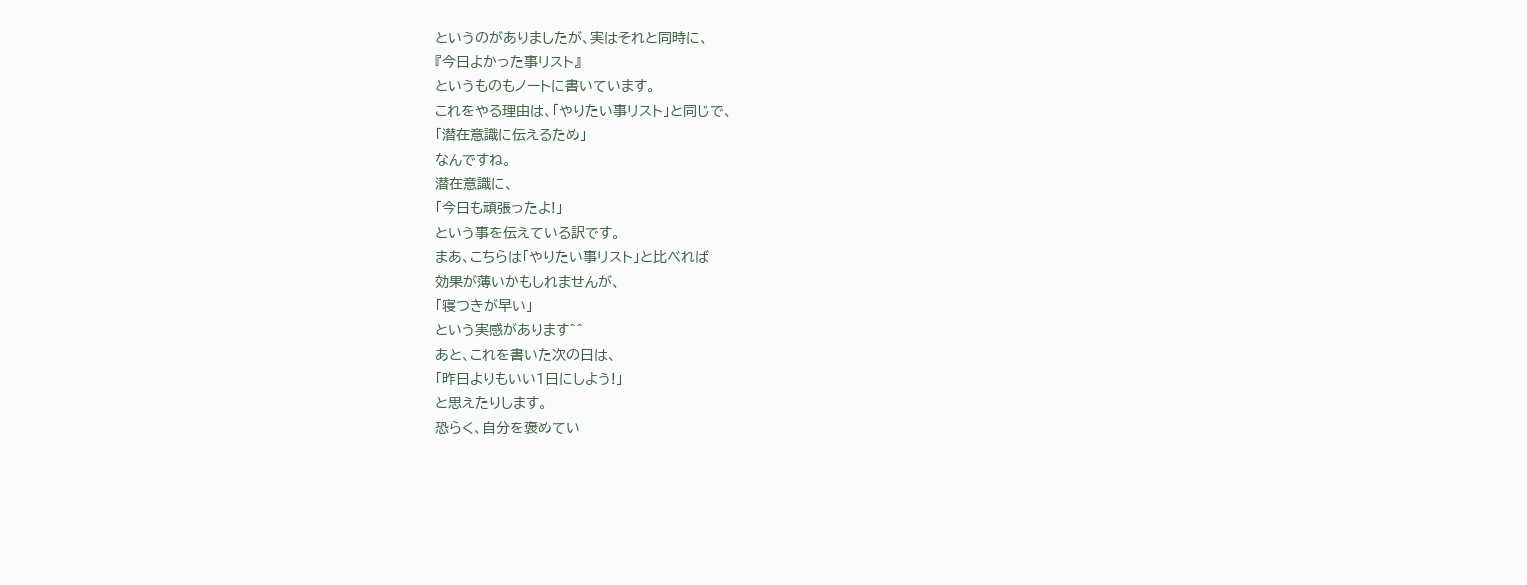というのがありましたが、実はそれと同時に、
『今日よかった事リスト』
というものもノートに書いています。
これをやる理由は、「やりたい事リスト」と同じで、
「潜在意識に伝えるため」
なんですね。
潜在意識に、
「今日も頑張ったよ!」
という事を伝えている訳です。
まあ、こちらは「やりたい事リスト」と比べれば
効果が薄いかもしれませんが、
「寝つきが早い」
という実感があります^^
あと、これを書いた次の日は、
「昨日よりもいい1日にしよう!」
と思えたりします。
恐らく、自分を褒めてい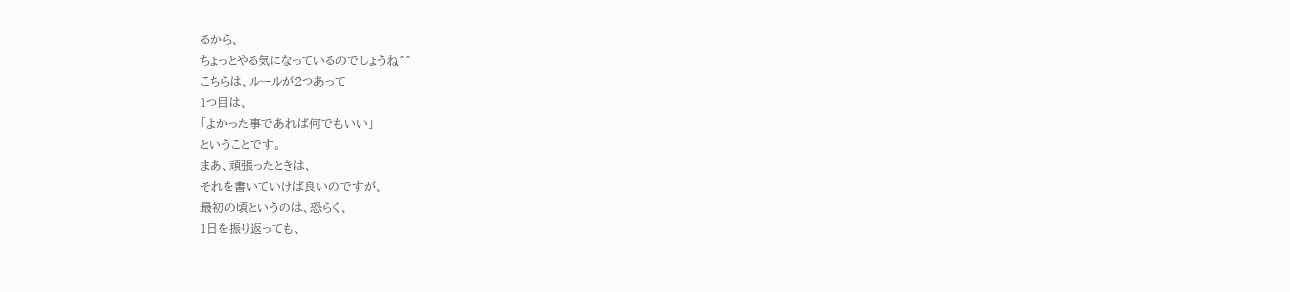るから、
ちょっとやる気になっているのでしょうね^^
こちらは、ルールが2つあって
1つ目は、
「よかった事であれば何でもいい」
ということです。
まあ、頑張ったときは、
それを書いていけば良いのですが、
最初の頃というのは、恐らく、
1日を振り返っても、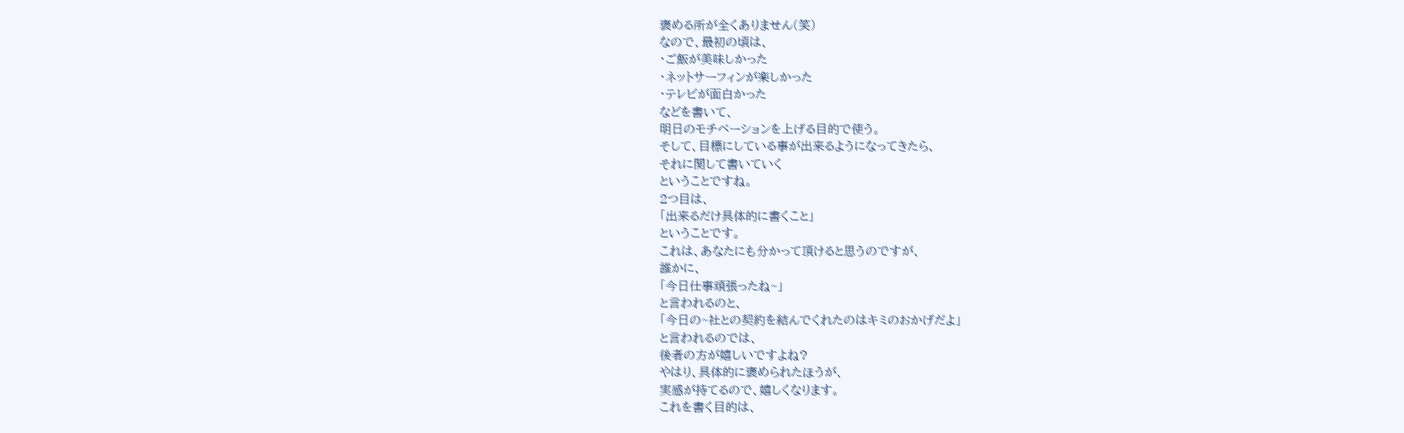褒める所が全くありません(笑)
なので、最初の頃は、
・ご飯が美味しかった
・ネットサーフィンが楽しかった
・テレビが面白かった
などを書いて、
明日のモチベーションを上げる目的で使う。
そして、目標にしている事が出来るようになってきたら、
それに関して書いていく
ということですね。
2つ目は、
「出来るだけ具体的に書くこと」
ということです。
これは、あなたにも分かって頂けると思うのですが、
誰かに、
「今日仕事頑張ったね~」
と言われるのと、
「今日の~社との契約を結んでくれたのはキミのおかげだよ」
と言われるのでは、
後者の方が嬉しいですよね?
やはり、具体的に褒められたほうが、
実感が持てるので、嬉しくなります。
これを書く目的は、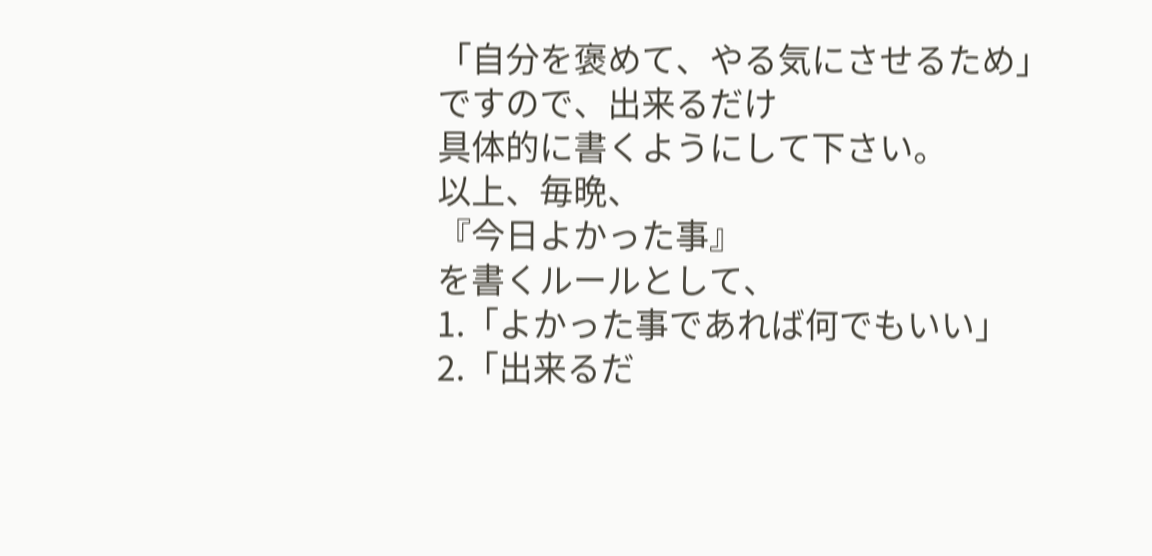「自分を褒めて、やる気にさせるため」
ですので、出来るだけ
具体的に書くようにして下さい。
以上、毎晩、
『今日よかった事』
を書くルールとして、
1.「よかった事であれば何でもいい」
2.「出来るだ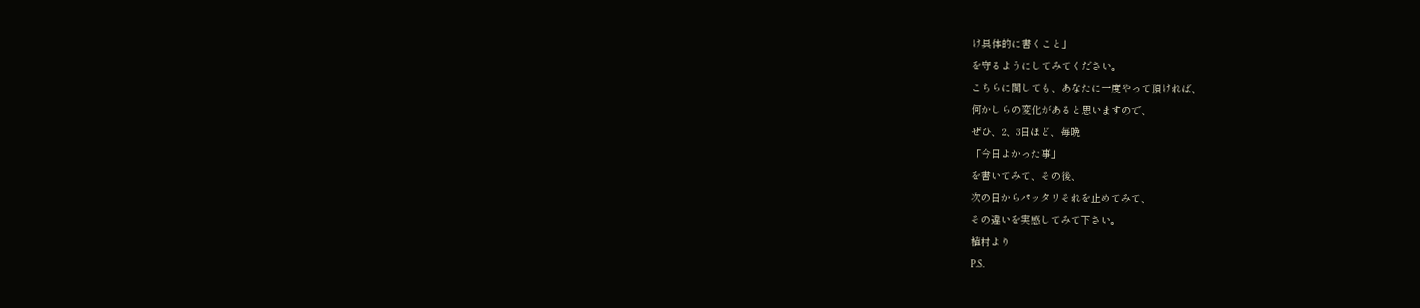け具体的に書くこと」
を守るようにしてみてください。
こちらに関しても、あなたに一度やって頂ければ、
何かしらの変化があると思いますので、
ぜひ、2、3日ほど、毎晩
「今日よかった事」
を書いてみて、その後、
次の日からパッタリそれを止めてみて、
その違いを実感してみて下さい。
植村より
P.S.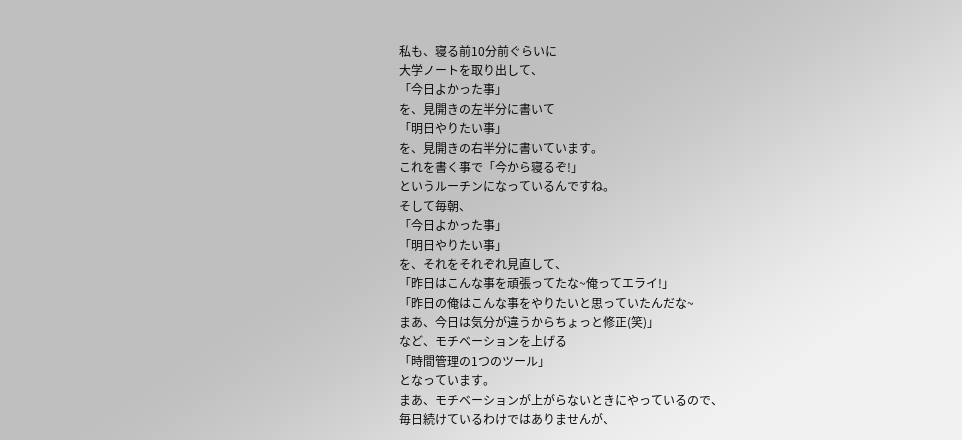私も、寝る前10分前ぐらいに
大学ノートを取り出して、
「今日よかった事」
を、見開きの左半分に書いて
「明日やりたい事」
を、見開きの右半分に書いています。
これを書く事で「今から寝るぞ!」
というルーチンになっているんですね。
そして毎朝、
「今日よかった事」
「明日やりたい事」
を、それをそれぞれ見直して、
「昨日はこんな事を頑張ってたな~俺ってエライ!」
「昨日の俺はこんな事をやりたいと思っていたんだな~
まあ、今日は気分が違うからちょっと修正(笑)」
など、モチベーションを上げる
「時間管理の1つのツール」
となっています。
まあ、モチベーションが上がらないときにやっているので、
毎日続けているわけではありませんが、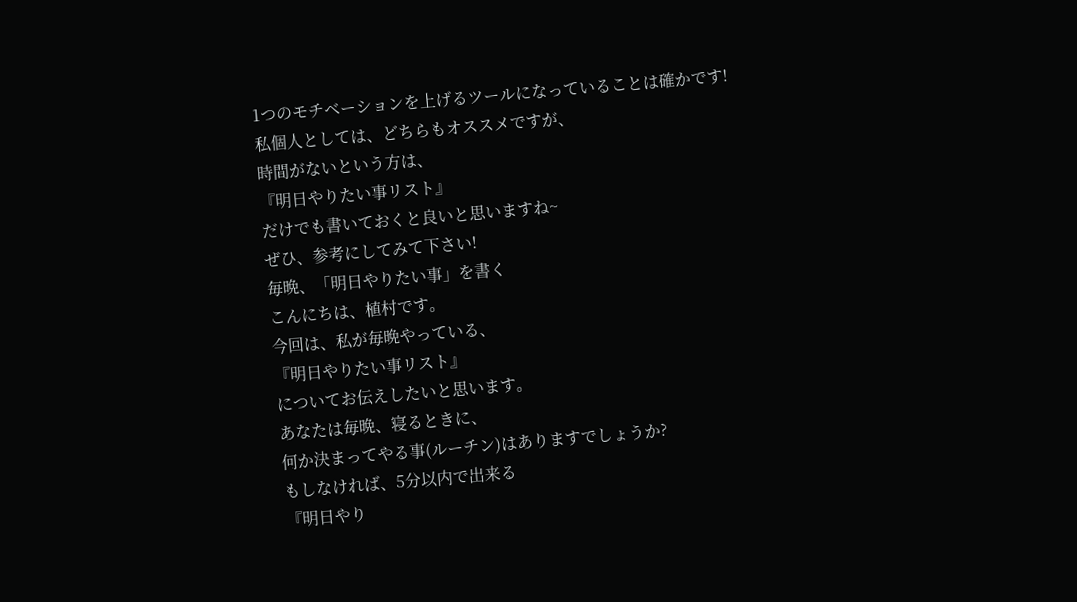1つのモチベーションを上げるツールになっていることは確かです!
私個人としては、どちらもオススメですが、
時間がないという方は、
『明日やりたい事リスト』
だけでも書いておくと良いと思いますね~
ぜひ、参考にしてみて下さい!
毎晩、「明日やりたい事」を書く
こんにちは、植村です。
今回は、私が毎晩やっている、
『明日やりたい事リスト』
についてお伝えしたいと思います。
あなたは毎晩、寝るときに、
何か決まってやる事(ルーチン)はありますでしょうか?
もしなければ、5分以内で出来る
『明日やり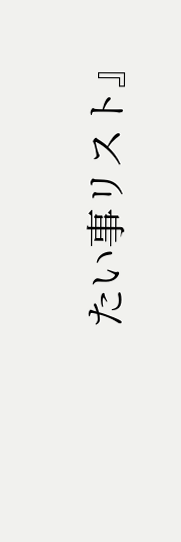たい事リスト』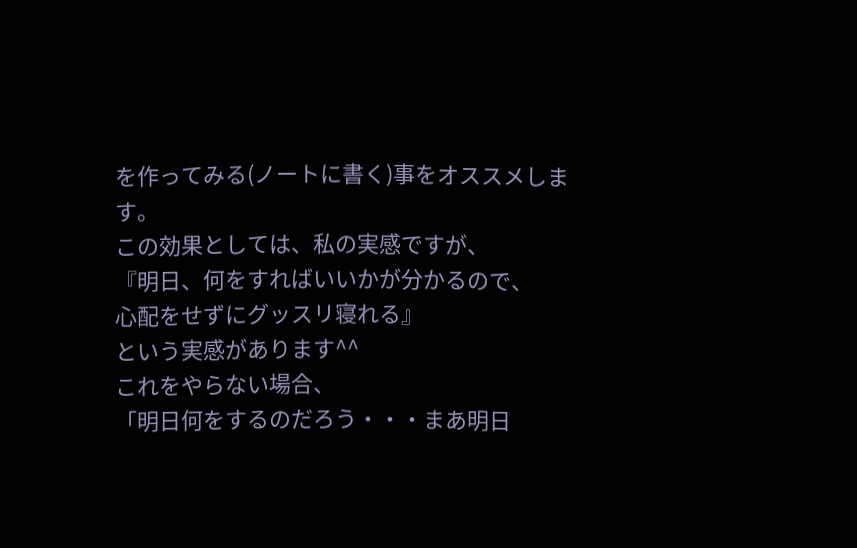を作ってみる(ノートに書く)事をオススメします。
この効果としては、私の実感ですが、
『明日、何をすればいいかが分かるので、
心配をせずにグッスリ寝れる』
という実感があります^^
これをやらない場合、
「明日何をするのだろう・・・まあ明日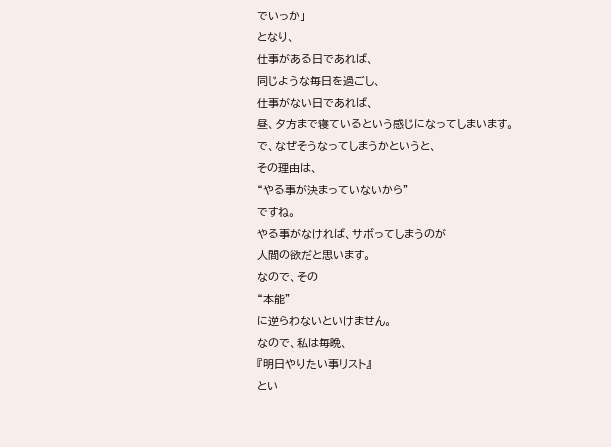でいっか」
となり、
仕事がある日であれば、
同じような毎日を過ごし、
仕事がない日であれば、
昼、夕方まで寝ているという感じになってしまいます。
で、なぜそうなってしまうかというと、
その理由は、
“やる事が決まっていないから”
ですね。
やる事がなければ、サボってしまうのが
人間の欲だと思います。
なので、その
“本能”
に逆らわないといけません。
なので、私は毎晩、
『明日やりたい事リスト』
とい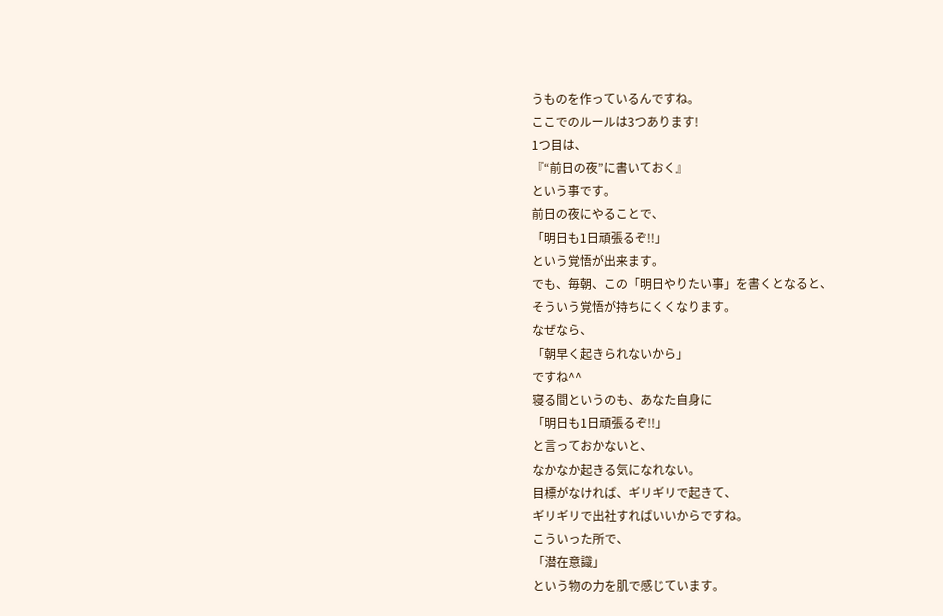うものを作っているんですね。
ここでのルールは3つあります!
1つ目は、
『“前日の夜”に書いておく』
という事です。
前日の夜にやることで、
「明日も1日頑張るぞ!!」
という覚悟が出来ます。
でも、毎朝、この「明日やりたい事」を書くとなると、
そういう覚悟が持ちにくくなります。
なぜなら、
「朝早く起きられないから」
ですね^^
寝る間というのも、あなた自身に
「明日も1日頑張るぞ!!」
と言っておかないと、
なかなか起きる気になれない。
目標がなければ、ギリギリで起きて、
ギリギリで出社すればいいからですね。
こういった所で、
「潜在意識」
という物の力を肌で感じています。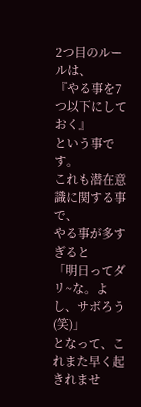2つ目のルールは、
『やる事を7つ以下にしておく』
という事です。
これも潜在意識に関する事で、
やる事が多すぎると
「明日ってダリ~な。よし、サボろう(笑)」
となって、これまた早く起きれませ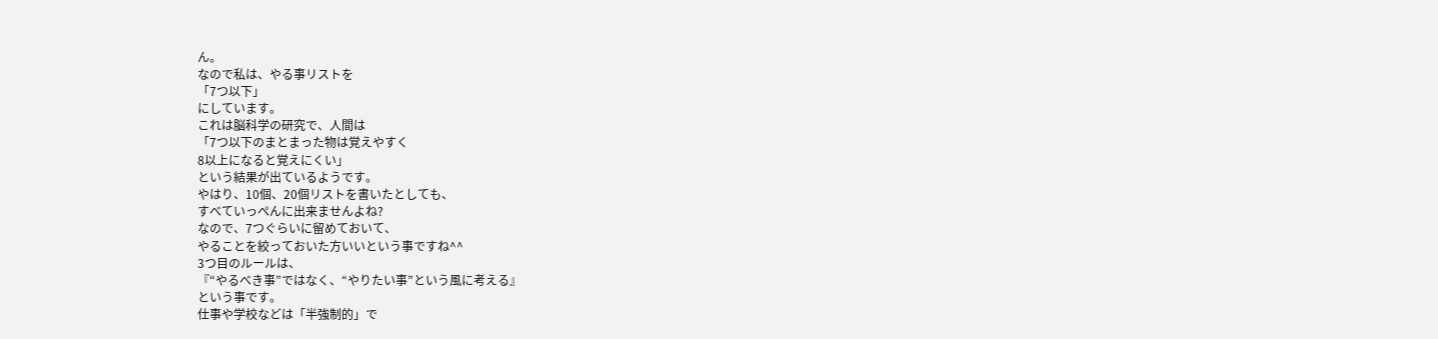ん。
なので私は、やる事リストを
「7つ以下」
にしています。
これは脳科学の研究で、人間は
「7つ以下のまとまった物は覚えやすく
8以上になると覚えにくい」
という結果が出ているようです。
やはり、10個、20個リストを書いたとしても、
すべていっぺんに出来ませんよね?
なので、7つぐらいに留めておいて、
やることを絞っておいた方いいという事ですね^^
3つ目のルールは、
『“やるべき事”ではなく、“やりたい事”という風に考える』
という事です。
仕事や学校などは「半強制的」で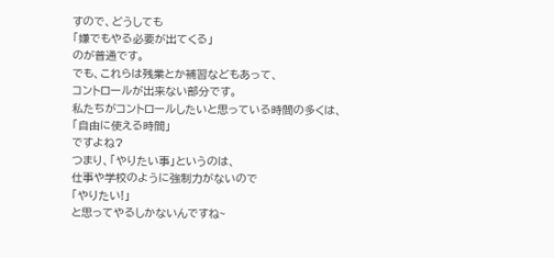すので、どうしても
「嫌でもやる必要が出てくる」
のが普通です。
でも、これらは残業とか補習などもあって、
コントロールが出来ない部分です。
私たちがコントロールしたいと思っている時間の多くは、
「自由に使える時間」
ですよね?
つまり、「やりたい事」というのは、
仕事や学校のように強制力がないので
「やりたい!」
と思ってやるしかないんですね~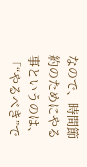なので、時間節約のためにやる事というのは、
「“やるべき”で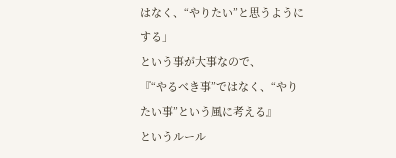はなく、“やりたい”と思うようにする」
という事が大事なので、
『“やるべき事”ではなく、“やりたい事”という風に考える』
というルール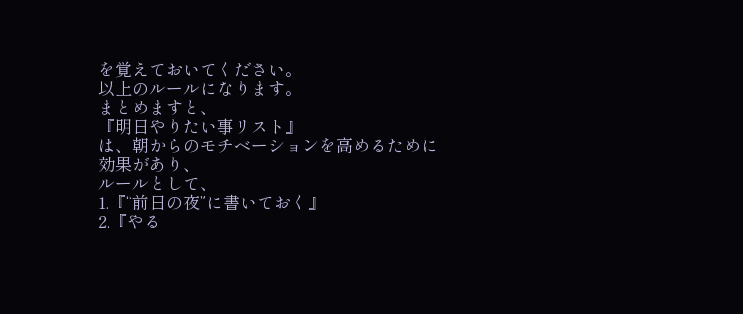を覚えておいてください。
以上のルールになります。
まとめますと、
『明日やりたい事リスト』
は、朝からのモチベーションを高めるために
効果があり、
ルールとして、
1.『“前日の夜”に書いておく』
2.『やる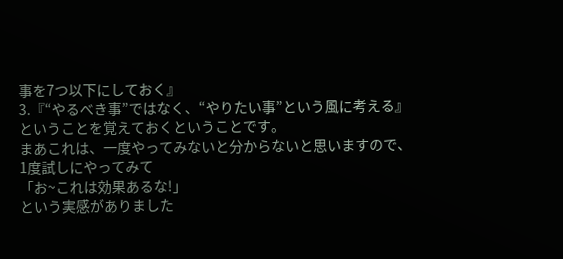事を7つ以下にしておく』
3.『“やるべき事”ではなく、“やりたい事”という風に考える』
ということを覚えておくということです。
まあこれは、一度やってみないと分からないと思いますので、
1度試しにやってみて
「お~これは効果あるな!」
という実感がありました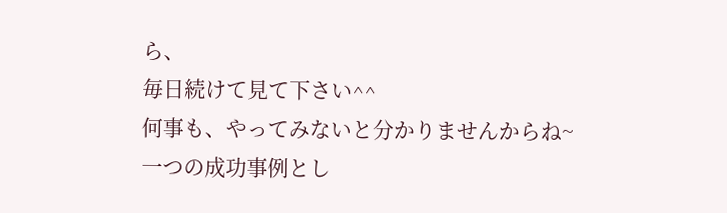ら、
毎日続けて見て下さい^^
何事も、やってみないと分かりませんからね~
一つの成功事例とし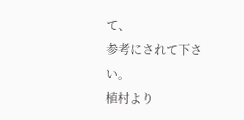て、
参考にされて下さい。
植村より